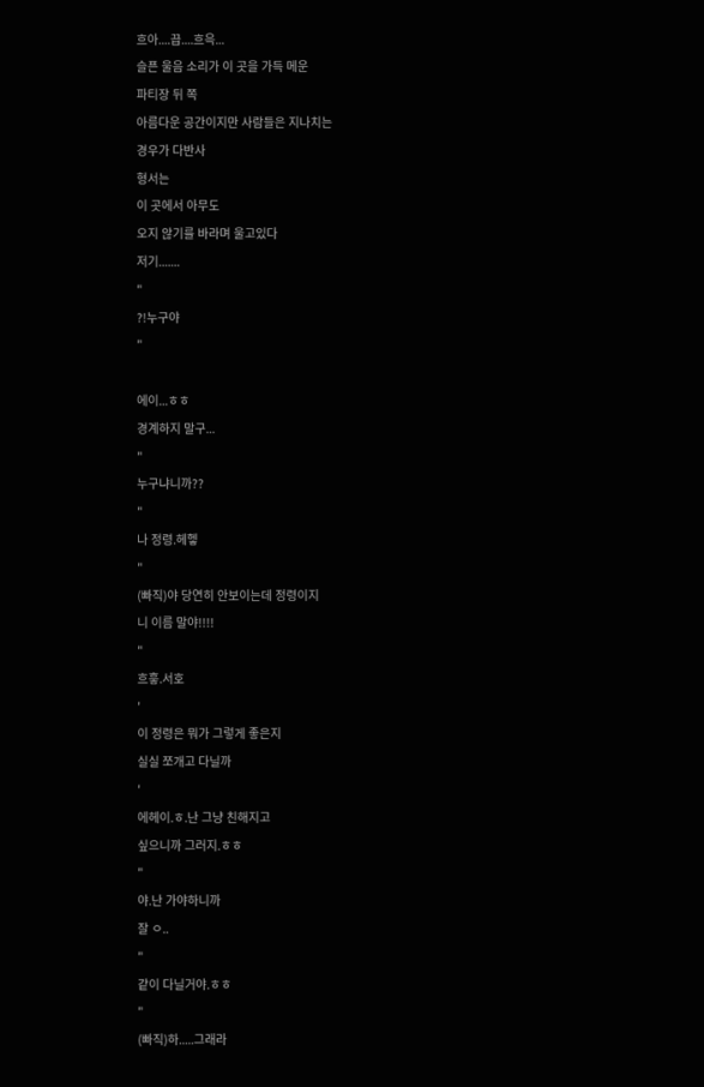흐아....끕....흐윽...
슬픈 울음 소리가 이 곳을 가득 메운
파티장 뒤 쪽
아름다운 공간이지만 사람들은 지나치는
경우가 다반사
형서는
이 곳에서 아무도
오지 않기를 바라며 울고있다
저기.......
"
?!누구야
"

에이...ㅎㅎ
경계하지 말구...
"
누구냐니까??
"
나 정령.헤헿
"
(빠직)야 당연히 안보이는데 정령이지
니 이름 말야!!!!
"
흐흫.서호
'
이 정령은 뭐가 그렇게 좋은지
실실 쪼개고 다닐까
'
에헤이.ㅎ.난 그냥 친해지고
싶으니까 그러지.ㅎㅎ
"
야.난 가야하니까
잘 ㅇ..
"
같이 다닐거야.ㅎㅎ
"
(빠직)하.....그래라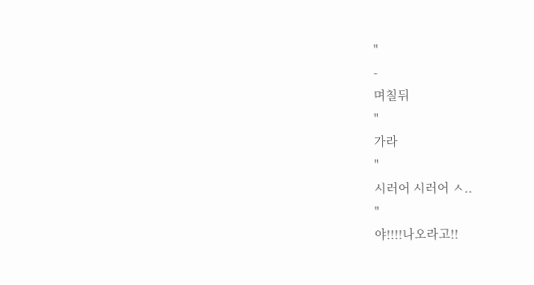"
-
며칠뒤
"
가라
"
시러어 시러어 ㅅ..
"
야!!!!나오라고!!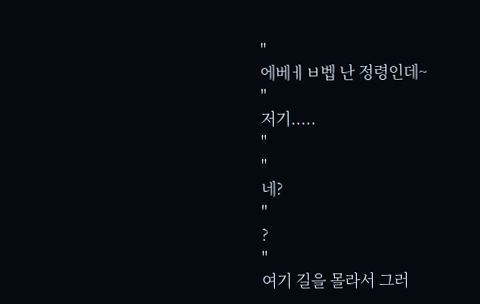"
에베ㅔㅂ벱 난 정령인데~
"
저기.....
"
"
네?
"
?
"
여기 길을 몰라서 그러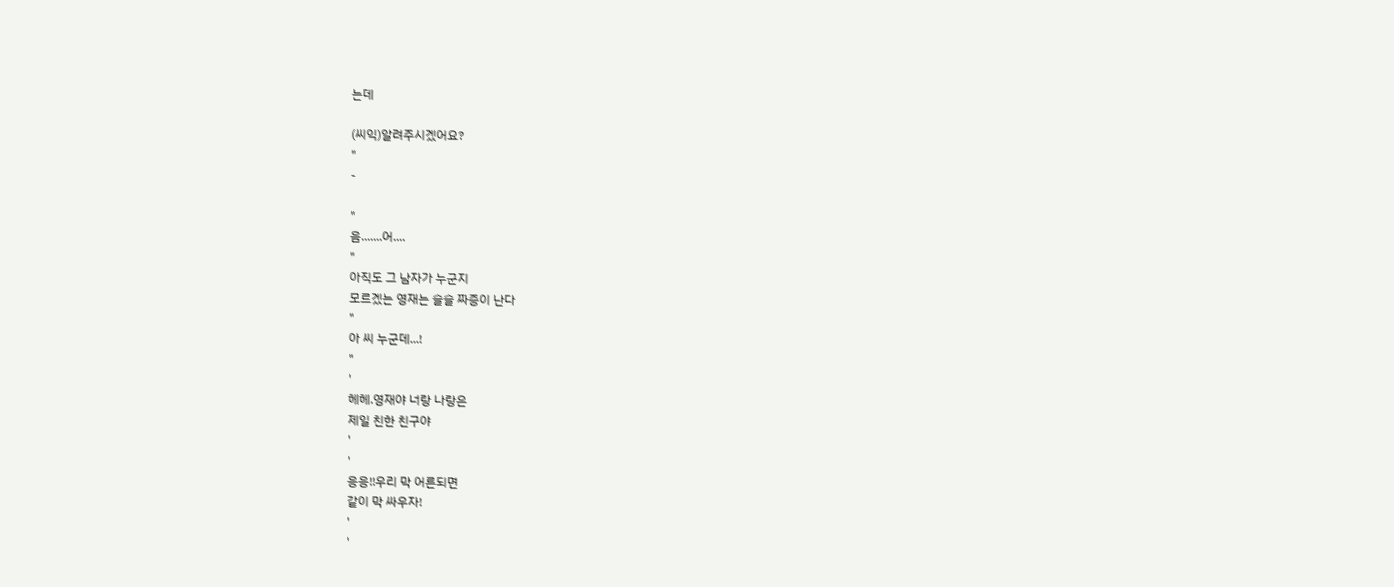는데

(씨익)알려주시겠어요?
"
-

"
음.......어....
"
아직도 그 남자가 누군지
모르겠는 영재는 슬슬 짜증이 난다
"
아 씨 누군데...!
"
'
헤헤.영재야 너랑 나랑은
제일 친한 친구야
'
'
응응!!우리 막 어른되면
같이 막 싸우자!
'
'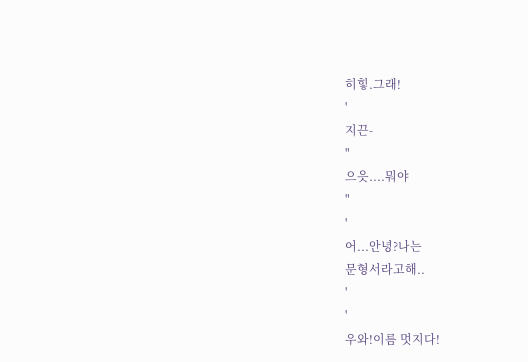히힣.그래!
'
지끈-
"
으읏....뭐야
"
'
어...안녕?나는
문형서라고해..
'
'
우와!이름 멋지다!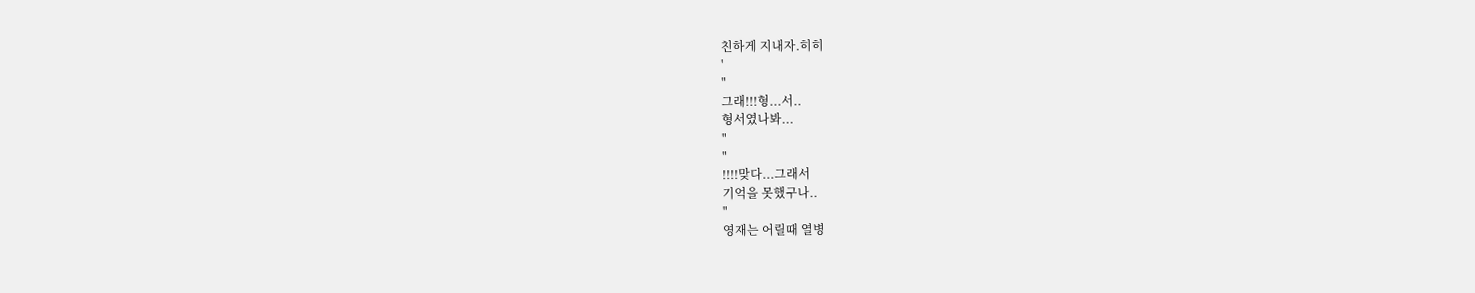친하게 지내자.히히
'
"
그래!!!형...서..
형서였나봐...
"
"
!!!!맞다...그래서
기억을 못했구나..
"
영재는 어릴때 열병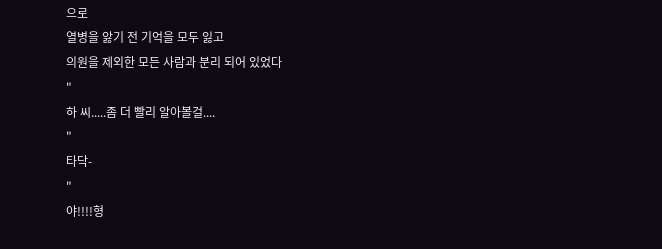으로
열병을 앓기 전 기억을 모두 잃고
의원을 제외한 모든 사람과 분리 되어 있었다
"
하 씨.....좀 더 빨리 알아볼걸....
"
타닥-
"
야!!!!형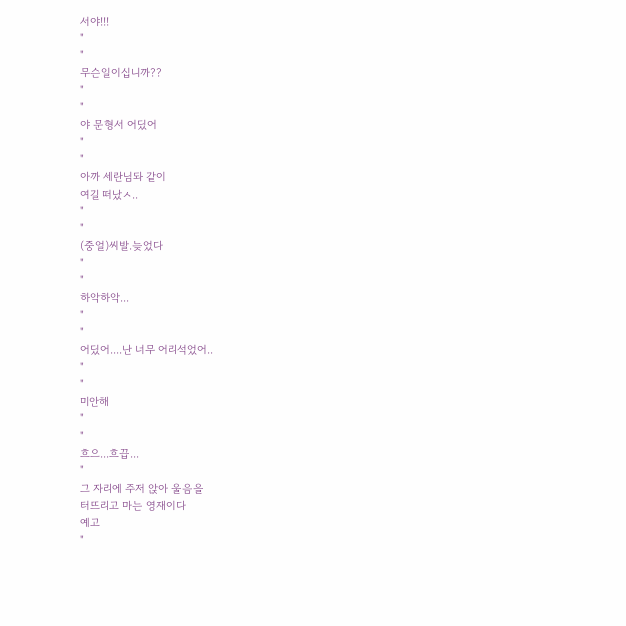서야!!!
"
"
무슨일이십니까??
"
"
야 문형서 어딨어
"
"
아까 세란님돠 같이
여길 떠났ㅅ..
"
"
(중얼)씨발.늦었다
"
"
하악하악...
"
"
어딨어....난 너무 어리석었어..
"
"
미안해
"
"
흐으...흐끕...
"
그 자리에 주저 앉아 울음을
터뜨리고 마는 영재이다
예고
"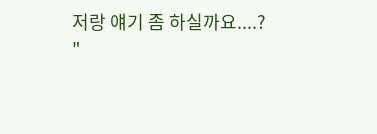저랑 얘기 좀 하실까요....?
"